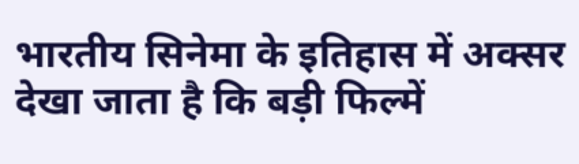भारतीय सिनेमा के इतिहास में अक्सर देखा जाता है कि बड़ी फिल्में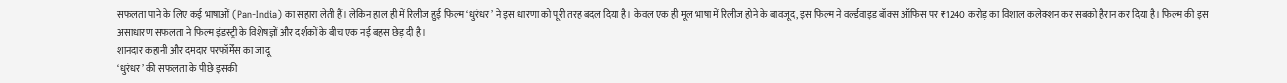सफलता पाने के लिए कई भाषाओं (Pan-India) का सहारा लेती हैं। लेकिन हाल ही में रिलीज हुई फिल्म ‘धुरंधर’ ने इस धारणा को पूरी तरह बदल दिया है। केवल एक ही मूल भाषा में रिलीज होने के बावजूद, इस फिल्म ने वर्ल्डवाइड बॉक्स ऑफिस पर ₹1240 करोड़ का विशाल कलेक्शन कर सबको हैरान कर दिया है। फिल्म की इस असाधारण सफलता ने फिल्म इंडस्ट्री के विशेषज्ञों और दर्शकों के बीच एक नई बहस छेड़ दी है।
शानदार कहानी और दमदार परफॉर्मेंस का जादू
‘धुरंधर’ की सफलता के पीछे इसकी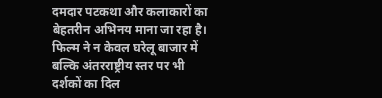दमदार पटकथा और कलाकारों का बेहतरीन अभिनय माना जा रहा है। फिल्म ने न केवल घरेलू बाजार में बल्कि अंतरराष्ट्रीय स्तर पर भी दर्शकों का दिल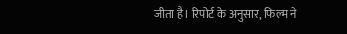जीता है। रिपोर्ट के अनुसार, फिल्म ने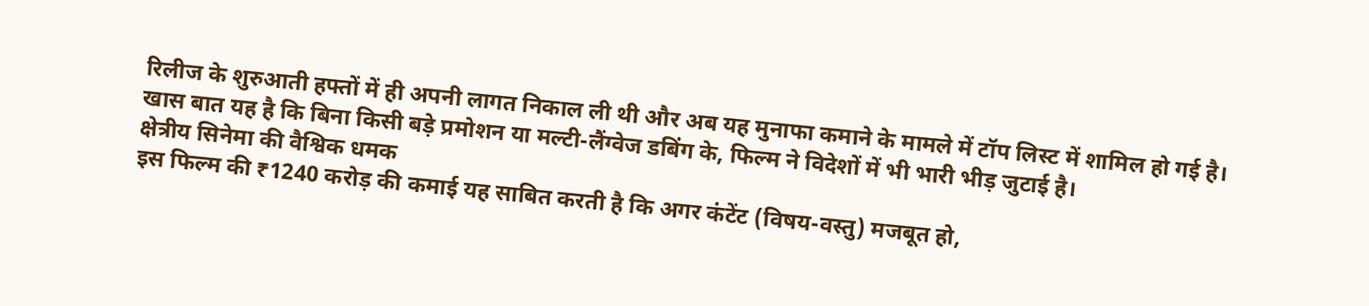रिलीज के शुरुआती हफ्तों में ही अपनी लागत निकाल ली थी और अब यह मुनाफा कमाने के मामले में टॉप लिस्ट में शामिल हो गई है। खास बात यह है कि बिना किसी बड़े प्रमोशन या मल्टी-लैंग्वेज डबिंग के, फिल्म ने विदेशों में भी भारी भीड़ जुटाई है।
क्षेत्रीय सिनेमा की वैश्विक धमक
इस फिल्म की ₹1240 करोड़ की कमाई यह साबित करती है कि अगर कंटेंट (विषय-वस्तु) मजबूत हो,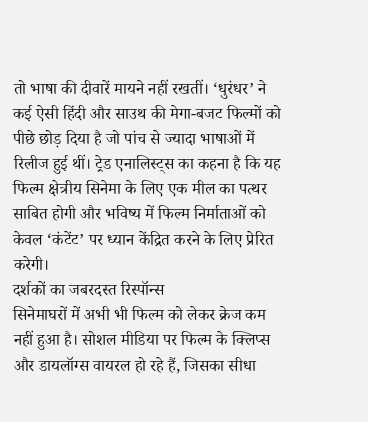तो भाषा की दीवारें मायने नहीं रखतीं। ‘धुरंधर’ ने कई ऐसी हिंदी और साउथ की मेगा-बजट फिल्मों को पीछे छोड़ दिया है जो पांच से ज्यादा भाषाओं में रिलीज हुई थीं। ट्रेड एनालिस्ट्स का कहना है कि यह फिल्म क्षेत्रीय सिनेमा के लिए एक मील का पत्थर साबित होगी और भविष्य में फिल्म निर्माताओं को केवल ‘कंटेंट’ पर ध्यान केंद्रित करने के लिए प्रेरित करेगी।
दर्शकों का जबरदस्त रिस्पॉन्स
सिनेमाघरों में अभी भी फिल्म को लेकर क्रेज कम नहीं हुआ है। सोशल मीडिया पर फिल्म के क्लिप्स और डायलॉग्स वायरल हो रहे हैं, जिसका सीधा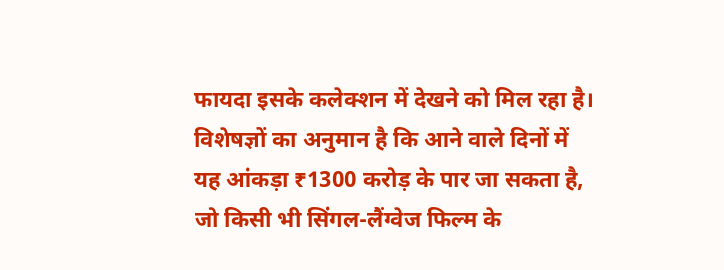फायदा इसके कलेक्शन में देखने को मिल रहा है। विशेषज्ञों का अनुमान है कि आने वाले दिनों में यह आंकड़ा ₹1300 करोड़ के पार जा सकता है, जो किसी भी सिंगल-लैंग्वेज फिल्म के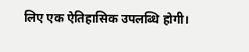लिए एक ऐतिहासिक उपलब्धि होगी।